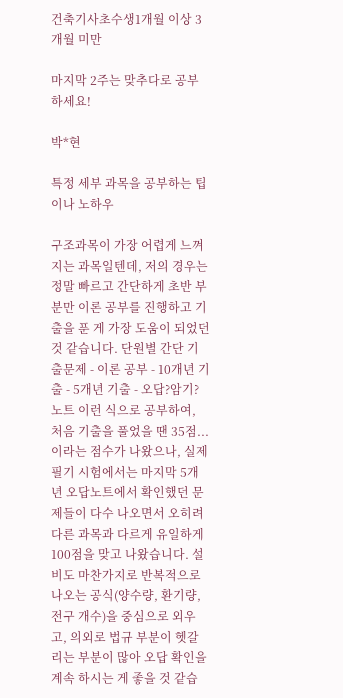건축기사초수생1개월 이상 3개월 미만

마지막 2주는 맞추다로 공부하세요!

박*현

특정 세부 과목을 공부하는 팁이나 노하우

구조과목이 가장 어렵게 느껴지는 과목일텐데, 저의 경우는 정말 빠르고 간단하게 초반 부분만 이론 공부를 진행하고 기출을 푼 게 가장 도움이 되었던 것 같습니다. 단원별 간단 기출문제 - 이론 공부 - 10개년 기출 - 5개년 기출 - 오답?암기?노트 이런 식으로 공부하여, 처음 기출을 풀었을 땐 35점...이라는 점수가 나왔으나, 실제 필기 시험에서는 마지막 5개년 오답노트에서 확인했던 문제들이 다수 나오면서 오히려 다른 과목과 다르게 유일하게 100점을 맞고 나왔습니다. 설비도 마찬가지로 반복적으로 나오는 공식(양수량, 환기량, 전구 개수)을 중심으로 외우고, 의외로 법규 부분이 헷갈리는 부분이 많아 오답 확인을 계속 하시는 게 좋을 것 같습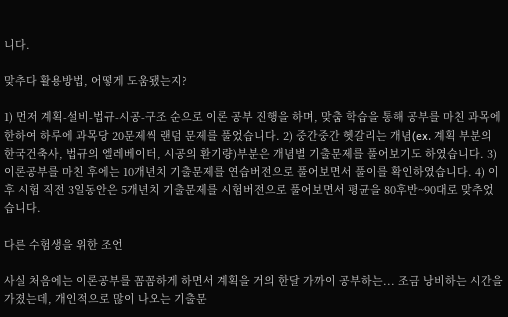니다.

맞추다 활용방법, 어떻게 도움됐는지?

1) 먼저 계획-설비-법규-시공-구조 순으로 이론 공부 진행을 하며, 맞춤 학습을 통해 공부를 마친 과목에 한하여 하루에 과목당 20문제씩 랜덤 문제를 풀었습니다. 2) 중간중간 헷갈리는 개념(ex. 계획 부분의 한국건축사, 법규의 엘레베이터, 시공의 환기량)부분은 개념별 기출문제를 풀어보기도 하였습니다. 3) 이론공부를 마친 후에는 10개년치 기출문제를 연습버전으로 풀어보면서 풀이를 확인하였습니다. 4) 이후 시험 직전 3일동안은 5개년치 기출문제를 시험버전으로 풀어보면서 평균을 80후반~90대로 맞추었습니다.

다른 수험생을 위한 조언

사실 처음에는 이론공부를 꼼꼼하게 하면서 계획을 거의 한달 가까이 공부하는... 조금 낭비하는 시간을 가졌는데, 개인적으로 많이 나오는 기출문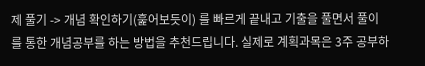제 풀기 -> 개념 확인하기(훑어보듯이) 를 빠르게 끝내고 기출을 풀면서 풀이를 통한 개념공부를 하는 방법을 추천드립니다. 실제로 계획과목은 3주 공부하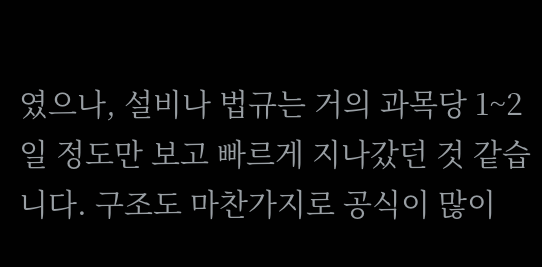였으나, 설비나 법규는 거의 과목당 1~2일 정도만 보고 빠르게 지나갔던 것 같습니다. 구조도 마찬가지로 공식이 많이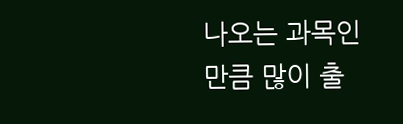나오는 과목인 만큼 많이 출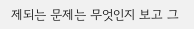제되는 문제는 무엇인지 보고 그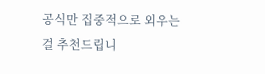공식만 집중적으로 외우는걸 추천드립니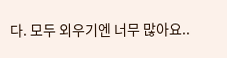다. 모두 외우기엔 너무 많아요..